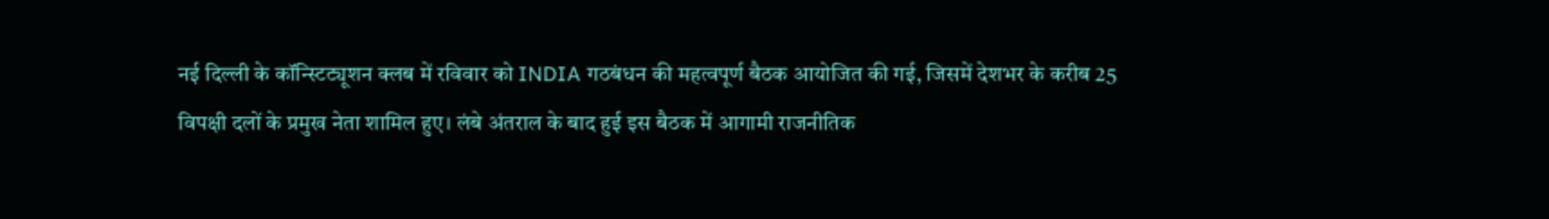नई दिल्ली के कॉन्स्टिट्यूशन क्लब में रविवार को INDIA गठबंधन की महत्वपूर्ण बैठक आयोजित की गई, जिसमें देशभर के करीब 25 विपक्षी दलों के प्रमुख नेता शामिल हुए। लंबे अंतराल के बाद हुई इस बैठक में आगामी राजनीतिक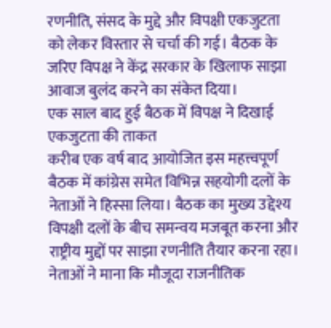रणनीति, संसद के मुद्दे और विपक्षी एकजुटता को लेकर विस्तार से चर्चा की गई। बैठक के जरिए विपक्ष ने केंद्र सरकार के खिलाफ साझा आवाज बुलंद करने का संकेत दिया।
एक साल बाद हुई बैठक में विपक्ष ने दिखाई एकजुटता की ताकत
करीब एक वर्ष बाद आयोजित इस महत्त्वपूर्ण बैठक में कांग्रेस समेत विभिन्न सहयोगी दलों के नेताओं ने हिस्सा लिया। बैठक का मुख्य उद्देश्य विपक्षी दलों के बीच समन्वय मजबूत करना और राष्ट्रीय मुद्दों पर साझा रणनीति तैयार करना रहा। नेताओं ने माना कि मौजूदा राजनीतिक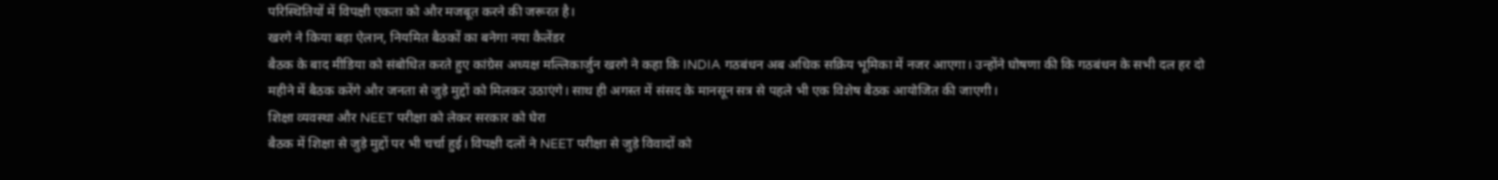परिस्थितियों में विपक्षी एकता को और मजबूत करने की जरूरत है।
खरगे ने किया बड़ा ऐलान, नियमित बैठकों का बनेगा नया कैलेंडर
बैठक के बाद मीडिया को संबोधित करते हुए कांग्रेस अध्यक्ष मल्लिकार्जुन खरगे ने कहा कि INDIA गठबंधन अब अधिक सक्रिय भूमिका में नजर आएगा। उन्होंने घोषणा की कि गठबंधन के सभी दल हर दो महीने में बैठक करेंगे और जनता से जुड़े मुद्दों को मिलकर उठाएंगे। साथ ही अगस्त में संसद के मानसून सत्र से पहले भी एक विशेष बैठक आयोजित की जाएगी।
शिक्षा व्यवस्था और NEET परीक्षा को लेकर सरकार को घेरा
बैठक में शिक्षा से जुड़े मुद्दों पर भी चर्चा हुई। विपक्षी दलों ने NEET परीक्षा से जुड़े विवादों को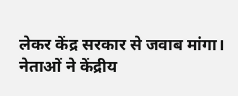लेकर केंद्र सरकार से जवाब मांगा। नेताओं ने केंद्रीय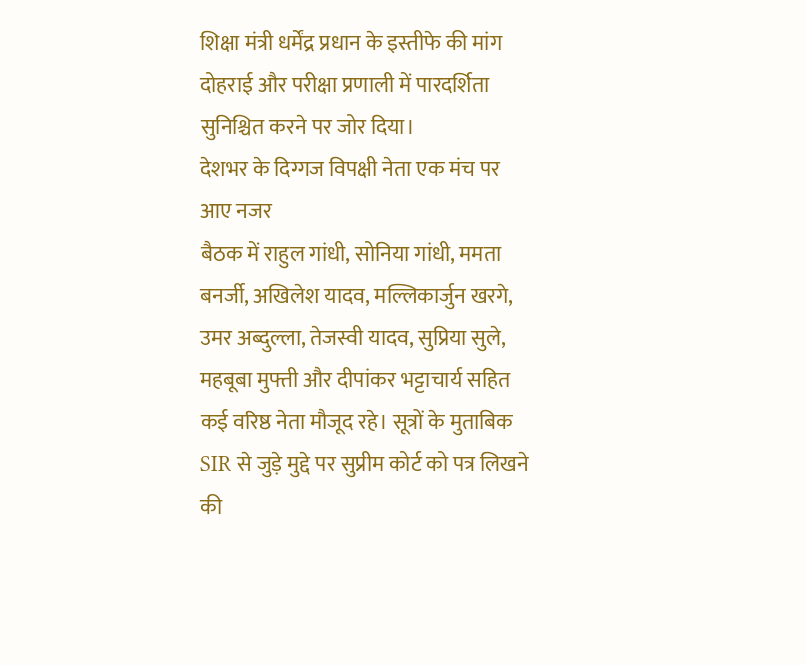शिक्षा मंत्री धर्मेंद्र प्रधान के इस्तीफे की मांग दोहराई और परीक्षा प्रणाली में पारदर्शिता सुनिश्चित करने पर जोर दिया।
देशभर के दिग्गज विपक्षी नेता एक मंच पर आए नजर
बैठक में राहुल गांधी, सोनिया गांधी, ममता बनर्जी, अखिलेश यादव, मल्लिकार्जुन खरगे, उमर अब्दुल्ला, तेजस्वी यादव, सुप्रिया सुले, महबूबा मुफ्ती और दीपांकर भट्टाचार्य सहित कई वरिष्ठ नेता मौजूद रहे। सूत्रों के मुताबिक SIR से जुड़े मुद्दे पर सुप्रीम कोर्ट को पत्र लिखने की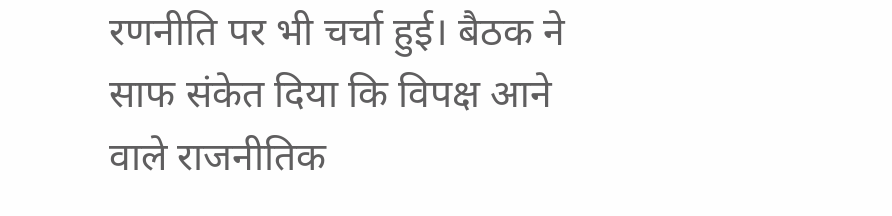रणनीति पर भी चर्चा हुई। बैठक ने साफ संकेत दिया कि विपक्ष आने वाले राजनीतिक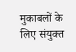मुकाबलों के लिए संयुक्त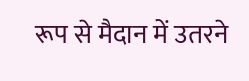रूप से मैदान में उतरने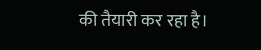की तैयारी कर रहा है।